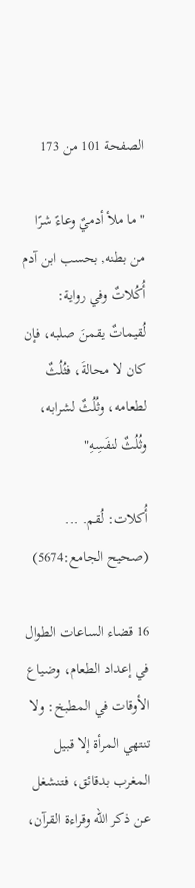الصفحة 101 من 173

"ما ملأ أدميٌ وعاءً شرًا من بطنه, بحسب ابن آدم أُكُلاتٌ وفي رواية: لُقيماتٌ يقمنَ صلبه، فإن كان لا محالةَ، فثُلُثٌ لطعامه، وثُلُثٌ لشرابه، وثُلُثٌ لنفَسِهِ"

أُكلات: لُقم. ... (صحيح الجامع:5674)

16 قضاء الساعات الطوال في إعداد الطعام، وضياع الأوقات في المطبخ: ولا تنتهي المرأة إلا قبيل المغرب بدقائق، فتنشغل عن ذكر الله وقراءة القرآن،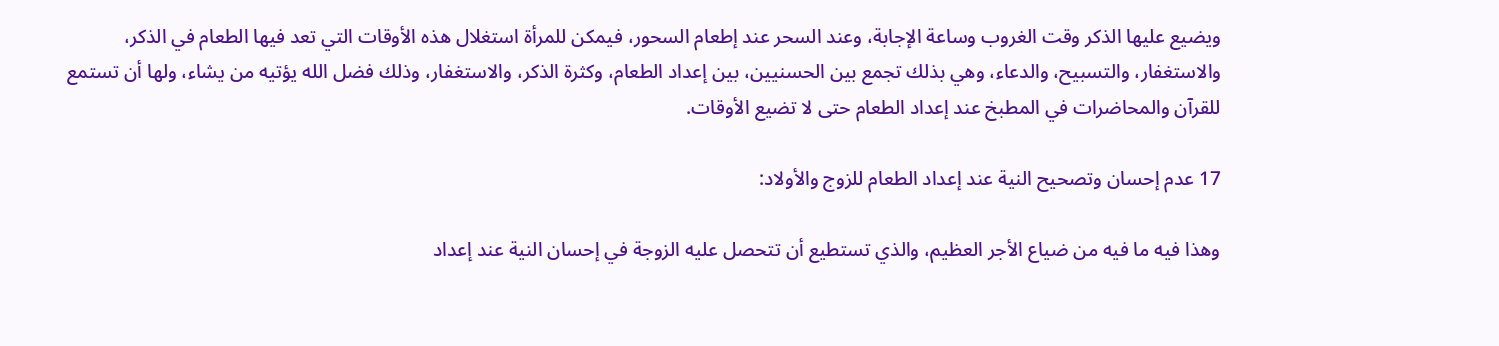ويضيع عليها الذكر وقت الغروب وساعة الإجابة، وعند السحر عند إطعام السحور، فيمكن للمرأة استغلال هذه الأوقات التي تعد فيها الطعام في الذكر، والاستغفار، والتسبيح، والدعاء، وهي بذلك تجمع بين الحسنيين، بين إعداد الطعام، وكثرة الذكر، والاستغفار، وذلك فضل الله يؤتيه من يشاء، ولها أن تستمع للقرآن والمحاضرات في المطبخ عند إعداد الطعام حتى لا تضيع الأوقات.

17 عدم إحسان وتصحيح النية عند إعداد الطعام للزوج والأولاد:

وهذا فيه ما فيه من ضياع الأجر العظيم، والذي تستطيع أن تتحصل عليه الزوجة في إحسان النية عند إعداد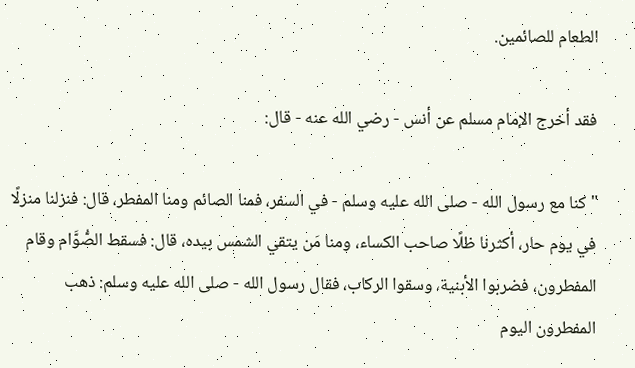الطعام للصائمين.

فقد أخرج الإمام مسلم عن أنس - رضي الله عنه - قال:

"كنا مع رسول الله - صلى الله عليه وسلم - في السفر، فمنا الصائم ومنا المفطر، قال: فنزلنا منزلًا في يوم حار، أكثرنا ظلًا صاحب الكساء، ومنا مَن يتقي الشمس بيده، قال: فسقط الصُّوَّام وقام المفطرون، فضربوا الأبنية، وسقوا الركاب، فقال رسول الله - صلى الله عليه وسلم: ذهب المفطرون اليوم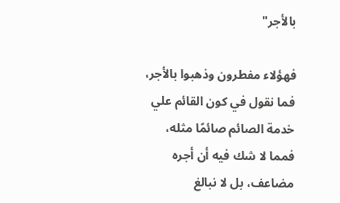بالأجر"

فهؤلاء مفطرون وذهبوا بالأجر، فما نقول في كون القائم علي خدمة الصائم صائمًا مثله، فمما لا شك فيه أن أجره مضاعف، بل لا نبالغ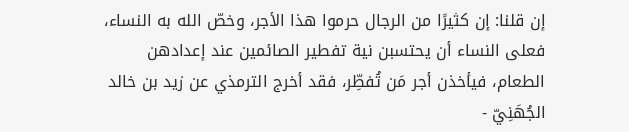إن قلنا: إن كثيرًا من الرجال حرموا هذا الأجر، وخصّ الله به النساء، فعلى النساء أن يحتسبن نية تفطير الصائمين عند إعدادهن الطعام، فيأخذن أجر مَن تُفطِّر، فقد أخرج الترمذي عن زيد بن خالد الجُهَنِيّ -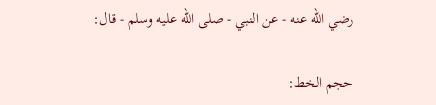رضي الله عنه - عن النبي - صلى الله عليه وسلم - قال:

حجم الخط: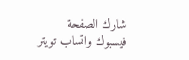شارك الصفحة
فيسبوك واتساب تويتر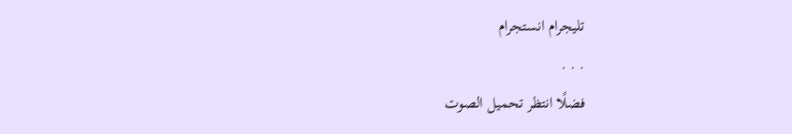تليجرام انستجرام
. . .
فضلًا انتظر تحميل الصوت